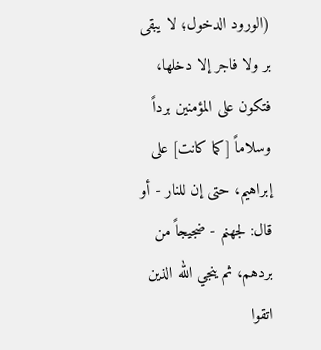(الورود الدخول؛ لا يبقى بر ولا فاجر إلا دخلها، فتكون على المؤمنين برداً وسلاماً [كما كانت] على إبراهيم، حتى إن للنار - أو قال: لجهنم - ضجيجاً من بردهم، ثم ينجي الله الذين اتقوا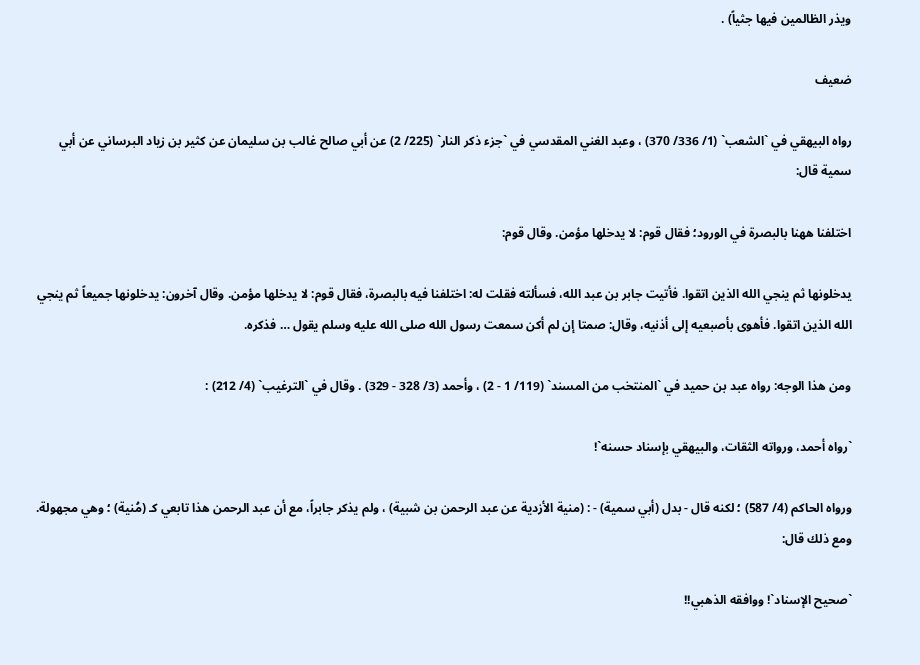ويذر الظالمين فيها جثياً) .

ضعيف

رواه البيهقي في `الشعب` (1/ 336/ 370) ، وعبد الغني المقدسي في `جزء ذكر النار` (225/ 2) عن أبي صالح غالب بن سليمان عن كثير بن زياد البرساني عن أبي سمية قال:

اختلفنا ههنا بالبصرة في الورود؛ فقال قوم: لا يدخلها مؤمن. وقال قوم:

يدخلونها ثم ينجي الله الذين اتقوا. فأتيت جابر بن عبد الله، فسألته فقلت له: اختلفنا فيه بالبصرة، فقال قوم: لا يدخلها مؤمن. وقال آخرون: يدخلونها جميعاً ثم ينجي الله الذين اتقوا. فأهوى بأصبعيه إلى أذنيه، وقال: صمتا إن لم أكن سمعت رسول الله صلى الله عليه وسلم يقول … فذكره.

ومن هذا الوجه: رواه عبد بن حميد في `المنتخب من المسند` (119/ 1 - 2) ، وأحمد (3/ 328 - 329) . وقال في `الترغيب` (4/ 212) :

`رواه أحمد، ورواته الثقات، والبيهقي بإسناد حسنه`!

ورواه الحاكم (4/ 587) ؛ لكنه قال - بدل (أبي سمية) - : (منية الأزدية عن عبد الرحمن بن شبية) ، ولم يذكر جابراً، مع أن عبد الرحمن هذا تابعي كـ (مُنية) ؛ وهي مجهولة. ومع ذلك قال:

`صحيح الإسناد`! ووافقه الذهبي!!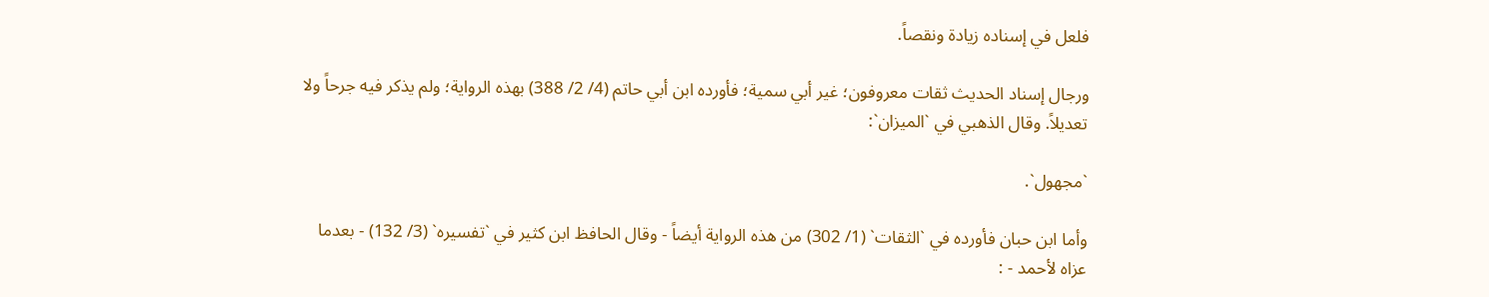فلعل في إسناده زيادة ونقصاً.

ورجال إسناد الحديث ثقات معروفون؛ غير أبي سمية؛ فأورده ابن أبي حاتم (4/ 2/ 388) بهذه الرواية؛ ولم يذكر فيه جرحاً ولا تعديلاً. وقال الذهبي في `الميزان`:

`مجهول`.

وأما ابن حبان فأورده في `الثقات` (1/ 302) من هذه الرواية أيضاً - وقال الحافظ ابن كثير في `تفسيره` (3/ 132) - بعدما عزاه لأحمد - :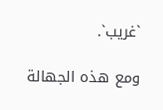`غريب`.

ومع هذه الجهالة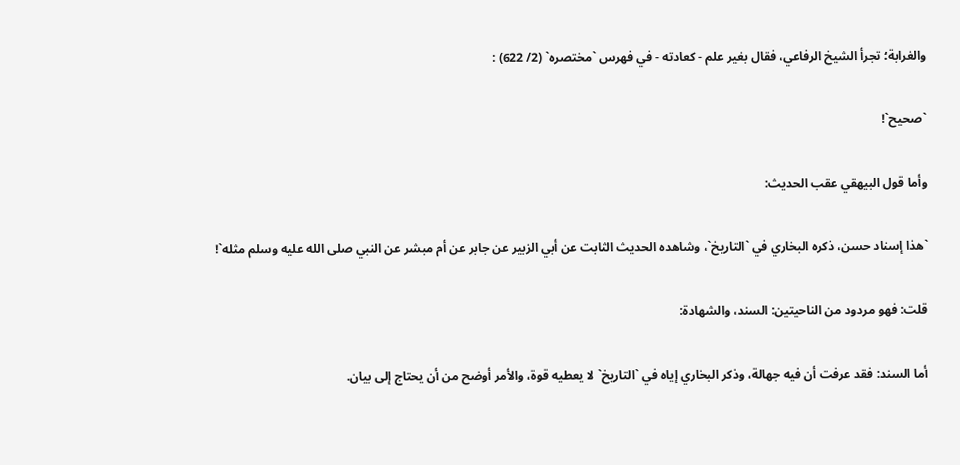والغرابة؛ تجرأ الشيخ الرفاعي، فقال بغير علم - كعادته - في فهرس `مختصره` (2/ 622) :

`صحيح`!

وأما قول البيهقي عقب الحديث:

`هذا إسناد حسن، ذكره البخاري في `التاريخ`، وشاهده الحديث الثابت عن أبي الزبير عن جابر عن أم مبشر عن النبي صلى الله عليه وسلم مثله`!

قلت: فهو مردود من الناحيتين: السند، والشهادة:

أما السند: فقد عرفت أن فيه جهالة، وذكر البخاري إياه في `التاريخ` لا يعطيه قوة، والأمر أوضح من أن يحتاج إلى بيان.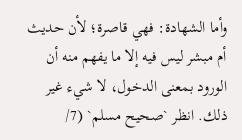وأما الشهادة: فهي قاصرة؛ لأن حديث أم مبشر ليس فيه إلا ما يفهم منه أن الورود بمعنى الدخول، لا شيء غير ذلك. انظر `صحيح مسلم` (7/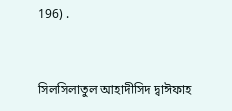196) .



সিলসিলাতুল আহাদীসিদ দ্বাঈফাহ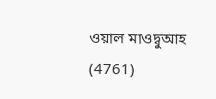ওয়াল মাওদ্বুআহ (4761)